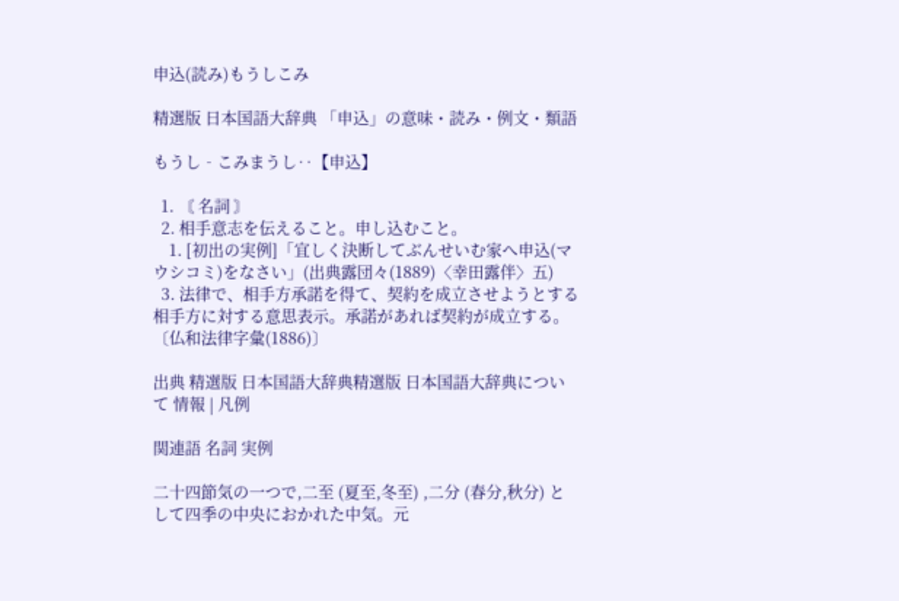申込(読み)もうしこみ

精選版 日本国語大辞典 「申込」の意味・読み・例文・類語

もうし‐こみまうし‥【申込】

  1. 〘 名詞 〙
  2. 相手意志を伝えること。申し込むこと。
    1. [初出の実例]「宜しく決断してぶんせいむ家へ申込(マウシコミ)をなさい」(出典露団々(1889)〈幸田露伴〉五)
  3. 法律で、相手方承諾を得て、契約を成立させようとする相手方に対する意思表示。承諾があれば契約が成立する。〔仏和法律字彙(1886)〕

出典 精選版 日本国語大辞典精選版 日本国語大辞典について 情報 | 凡例

関連語 名詞 実例

二十四節気の一つで,二至 (夏至,冬至) ,二分 (春分,秋分) として四季の中央におかれた中気。元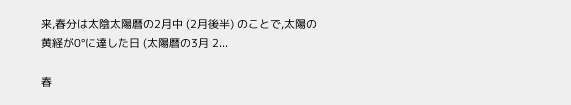来,春分は太陰太陽暦の2月中 (2月後半) のことで,太陽の黄経が0°に達した日 (太陽暦の3月 2...

春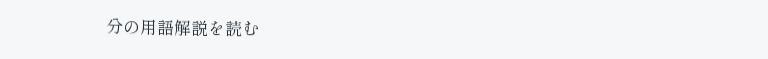分の用語解説を読む